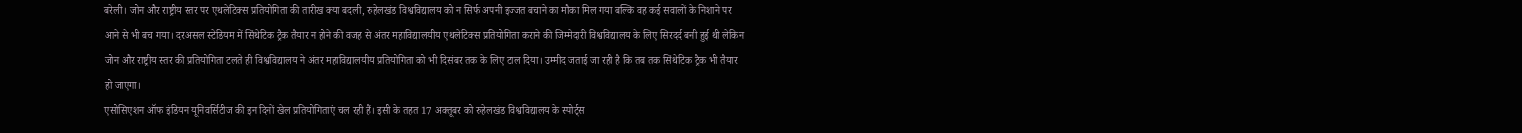बरेली। जोन और राष्ट्रीय स्तर पर एथलेटिक्स प्रतियोगिता की तारीख क्या बदली, रुहेलखंड विश्वविद्यालय को न सिर्फ अपनी इज्जत बचाने का मौका मिल गया बल्कि वह कई सवालों के निशाने पर आने से भी बच गया। दरअसल स्टेडियम में सिंथेटिक ट्रैक तैयार न होने की वजह से अंतर महाविद्यालयीय एथलेटिक्स प्रतियोगिता कराने की जिम्मेदारी विश्वविद्यालय के लिए सिरदर्द बनी हुई थी लेकिन जोन और राष्ट्रीय स्तर की प्रतियोगिता टलते ही विश्वविद्यालय ने अंतर महाविद्यालयीय प्रतियोगिता को भी दिसंबर तक के लिए टाल दिया। उम्मीद जताई जा रही है कि तब तक सिंथेटिक ट्रैक भी तैयार हो जाएगा।
एसोसिएशन ऑफ इंडियन यूनिवर्सिटीज की इन दिनों खेल प्रतियोगिताएं चल रही हैं। इसी के तहत 17 अक्तूबर को रुहेलखंड विश्वविद्यालय के स्पोर्ट्स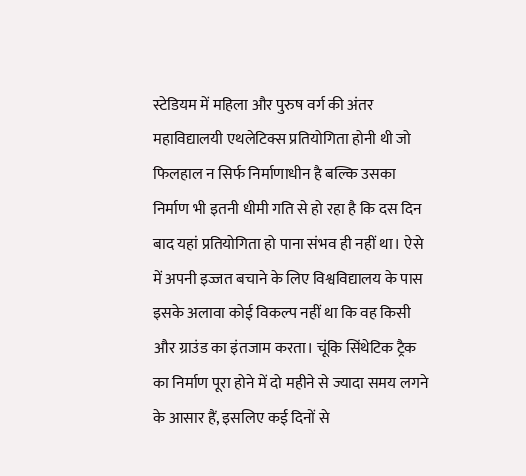स्टेडियम में महिला और पुरुष वर्ग की अंतर महाविद्यालयी एथलेटिक्स प्रतियोगिता होनी थी जो फिलहाल न सिर्फ निर्माणाधीन है बल्कि उसका निर्माण भी इतनी धीमी गति से हो रहा है कि दस दिन बाद यहां प्रतियोगिता हो पाना संभव ही नहीं था। ऐसे में अपनी इज्जत बचाने के लिए विश्वविद्यालय के पास इसके अलावा कोई विकल्प नहीं था कि वह किसी और ग्राउंड का इंतजाम करता। चूंकि सिंथेटिक ट्रैक का निर्माण पूरा होने में दो महीने से ज्यादा समय लगने के आसार हैं, इसलिए कई दिनों से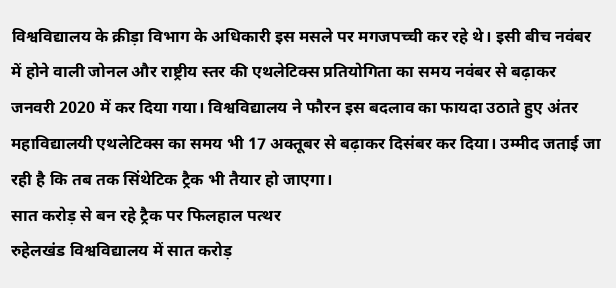विश्वविद्यालय के क्रीड़ा विभाग के अधिकारी इस मसले पर मगजपच्ची कर रहे थे। इसी बीच नवंबर में होने वाली जोनल और राष्ट्रीय स्तर की एथलेटिक्स प्रतियोगिता का समय नवंबर से बढ़ाकर जनवरी 2020 में कर दिया गया। विश्वविद्यालय ने फौरन इस बदलाव का फायदा उठाते हुए अंतर महाविद्यालयी एथलेटिक्स का समय भी 17 अक्तूबर से बढ़ाकर दिसंबर कर दिया। उम्मीद जताई जा रही है कि तब तक सिंथेटिक ट्रैक भी तैयार हो जाएगा।
सात करोड़ से बन रहे ट्रैक पर फिलहाल पत्थर
रुहेलखंड विश्वविद्यालय में सात करोड़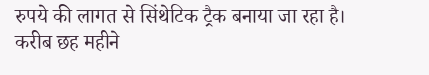रुपये की लागत से सिंथेटिक ट्रैक बनाया जा रहा है। करीब छह महीने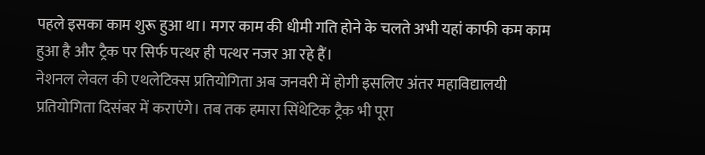पहले इसका काम शुरू हुआ था। मगर काम की धीमी गति होने के चलते अभी यहां काफी कम काम हुआ है और ट्रैक पर सिर्फ पत्थर ही पत्थर नजर आ रहे हैं।
नेशनल लेवल की एथलेटिक्स प्रतियोगिता अब जनवरी में होगी इसलिए अंतर महाविद्यालयी प्रतियोगिता दिसंबर में कराएंगे। तब तक हमारा सिंथेटिक ट्रैक भी पूरा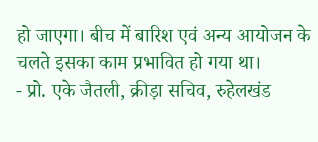हो जाएगा। बीच में बारिश एवं अन्य आयोजन के चलते इसका काम प्रभावित हो गया था।
- प्रो. एके जैतली, क्रीड़ा सचिव, रुहेलखंड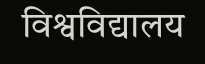विश्वविद्यालय